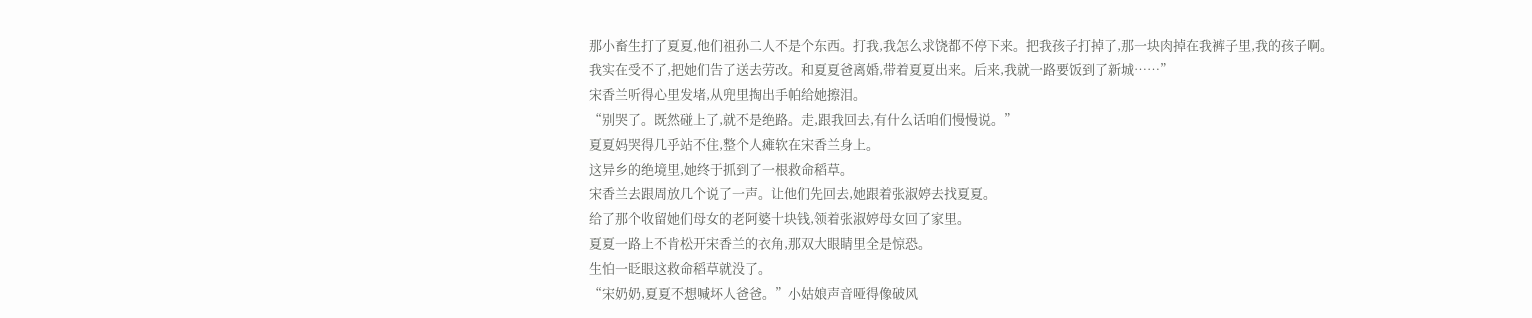那小畜生打了夏夏,他们祖孙二人不是个东西。打我,我怎么求饶都不停下来。把我孩子打掉了,那一块肉掉在我裤子里,我的孩子啊。
我实在受不了,把她们告了送去劳改。和夏夏爸离婚,带着夏夏出来。后来,我就一路要饭到了新城……”
宋香兰听得心里发堵,从兜里掏出手帕给她擦泪。
“别哭了。既然碰上了,就不是绝路。走,跟我回去,有什么话咱们慢慢说。”
夏夏妈哭得几乎站不住,整个人瘫软在宋香兰身上。
这异乡的绝境里,她终于抓到了一根救命稻草。
宋香兰去跟周放几个说了一声。让他们先回去,她跟着张淑婷去找夏夏。
给了那个收留她们母女的老阿婆十块钱,领着张淑婷母女回了家里。
夏夏一路上不肯松开宋香兰的衣角,那双大眼睛里全是惊恐。
生怕一眨眼这救命稻草就没了。
“宋奶奶,夏夏不想喊坏人爸爸。”小姑娘声音哑得像破风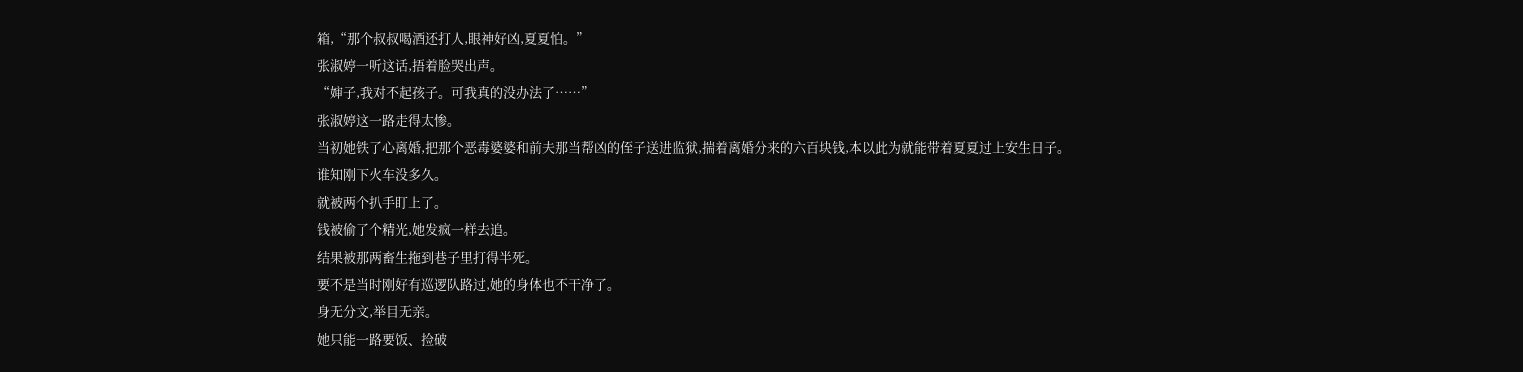箱,“那个叔叔喝酒还打人,眼神好凶,夏夏怕。”
张淑婷一听这话,捂着脸哭出声。
“婶子,我对不起孩子。可我真的没办法了……”
张淑婷这一路走得太惨。
当初她铁了心离婚,把那个恶毒婆婆和前夫那当帮凶的侄子送进监狱,揣着离婚分来的六百块钱,本以此为就能带着夏夏过上安生日子。
谁知刚下火车没多久。
就被两个扒手盯上了。
钱被偷了个精光,她发疯一样去追。
结果被那两畜生拖到巷子里打得半死。
要不是当时刚好有巡逻队路过,她的身体也不干净了。
身无分文,举目无亲。
她只能一路要饭、捡破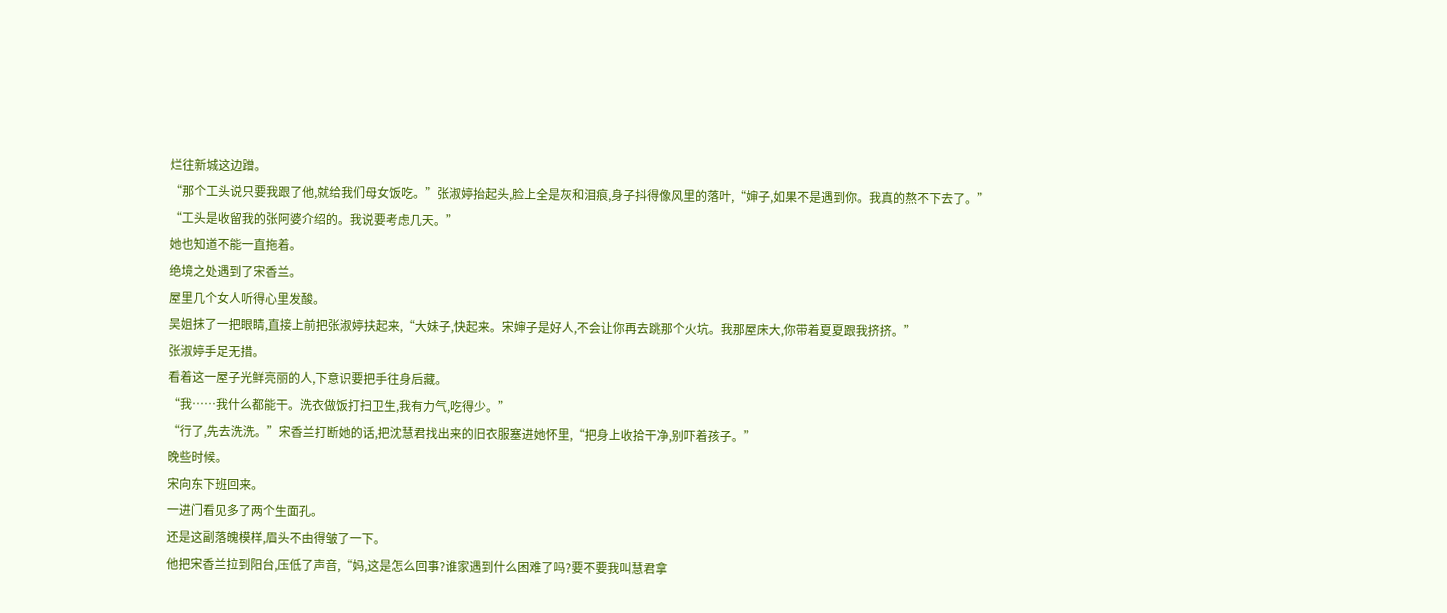烂往新城这边蹭。
“那个工头说只要我跟了他,就给我们母女饭吃。”张淑婷抬起头,脸上全是灰和泪痕,身子抖得像风里的落叶,“婶子,如果不是遇到你。我真的熬不下去了。”
“工头是收留我的张阿婆介绍的。我说要考虑几天。”
她也知道不能一直拖着。
绝境之处遇到了宋香兰。
屋里几个女人听得心里发酸。
吴姐抹了一把眼睛,直接上前把张淑婷扶起来,“大妹子,快起来。宋婶子是好人,不会让你再去跳那个火坑。我那屋床大,你带着夏夏跟我挤挤。”
张淑婷手足无措。
看着这一屋子光鲜亮丽的人,下意识要把手往身后藏。
“我……我什么都能干。洗衣做饭打扫卫生,我有力气,吃得少。”
“行了,先去洗洗。”宋香兰打断她的话,把沈慧君找出来的旧衣服塞进她怀里,“把身上收拾干净,别吓着孩子。”
晚些时候。
宋向东下班回来。
一进门看见多了两个生面孔。
还是这副落魄模样,眉头不由得皱了一下。
他把宋香兰拉到阳台,压低了声音,“妈,这是怎么回事?谁家遇到什么困难了吗?要不要我叫慧君拿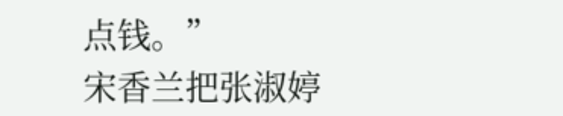点钱。”
宋香兰把张淑婷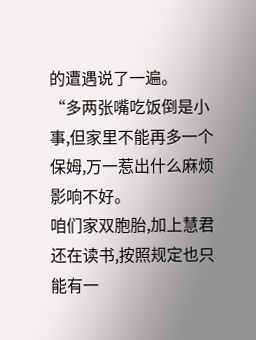的遭遇说了一遍。
“多两张嘴吃饭倒是小事,但家里不能再多一个保姆,万一惹出什么麻烦影响不好。
咱们家双胞胎,加上慧君还在读书,按照规定也只能有一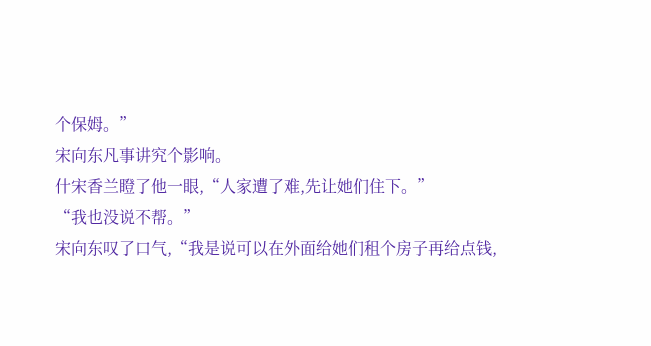个保姆。”
宋向东凡事讲究个影响。
什宋香兰瞪了他一眼,“人家遭了难,先让她们住下。”
“我也没说不帮。”
宋向东叹了口气,“我是说可以在外面给她们租个房子再给点钱,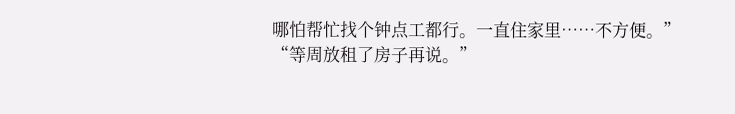哪怕帮忙找个钟点工都行。一直住家里……不方便。”
“等周放租了房子再说。”